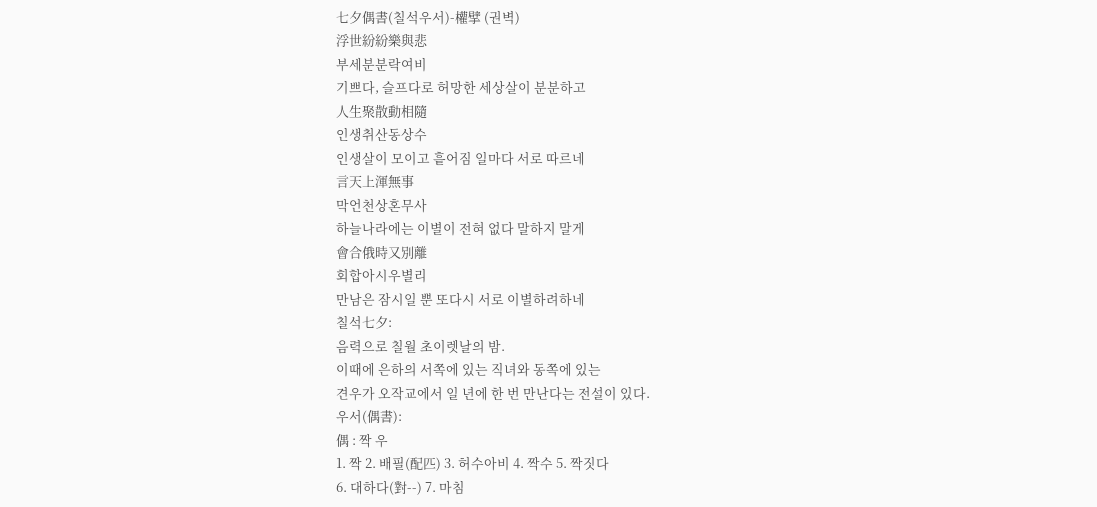七夕偶書(칠석우서)-權擘 (권벽)
浮世紛紛樂與悲
부세분분락여비
기쁘다, 슬프다로 허망한 세상살이 분분하고
人生聚散動相隨
인생취산동상수
인생살이 모이고 흩어짐 일마다 서로 따르네
言天上渾無事
막언천상혼무사
하늘나라에는 이별이 전혀 없다 말하지 말게
會合俄時又別離
회합아시우별리
만남은 잠시일 뿐 또다시 서로 이별하려하네
칠석七夕:
음력으로 칠월 초이렛날의 밤.
이때에 은하의 서쪽에 있는 직녀와 동쪽에 있는
견우가 오작교에서 일 년에 한 번 만난다는 전설이 있다.
우서(偶書):
偶 : 짝 우
1. 짝 2. 배필(配匹) 3. 허수아비 4. 짝수 5. 짝짓다
6. 대하다(對--) 7. 마침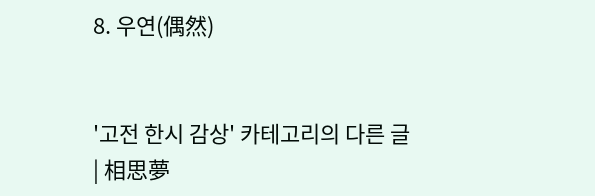8. 우연(偶然)


'고전 한시 감상' 카테고리의 다른 글
| 相思夢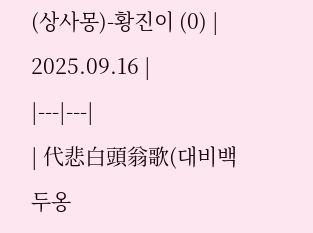(상사몽)-황진이 (0) | 2025.09.16 |
|---|---|
| 代悲白頭翁歌(대비백두옹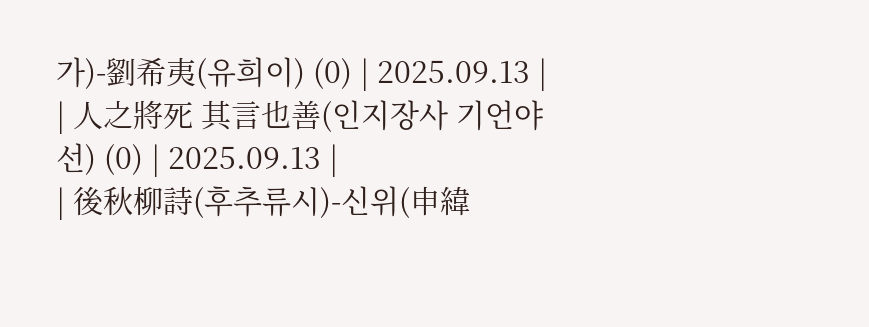가)-劉希夷(유희이) (0) | 2025.09.13 |
| 人之將死 其言也善(인지장사 기언야선) (0) | 2025.09.13 |
| 後秋柳詩(후추류시)-신위(申緯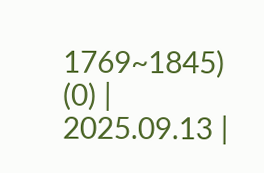1769~1845) (0) | 2025.09.13 |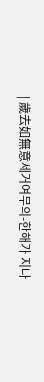| 歲去如無意세거여무의-한해가 지나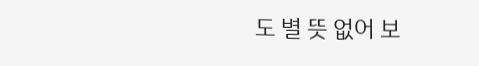도 별 뜻 없어 보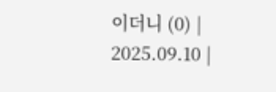이더니 (0) | 2025.09.10 |